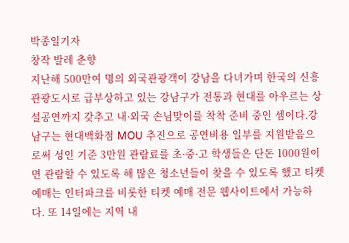박종일기자
창작 발레 춘향
지난해 500만여 명의 외국관광객이 강남을 다녀가며 한국의 신흥 관광도시로 급부상하고 있는 강남구가 전통과 현대를 아우르는 상설공연까지 갖추고 내·외국 손님맞이를 착착 준비 중인 셈이다.강남구는 현대백화점 MOU 추진으로 공연비용 일부를 지원받음으로써 성인 기준 3만원 관람료를 초·중·고 학생들은 단돈 1000원이면 관람할 수 있도록 해 많은 청소년들이 찾을 수 있도록 했고 티켓 예매는 인터파크를 비롯한 티켓 예매 전문 웹사이트에서 가능하다. 또 14일에는 지역 내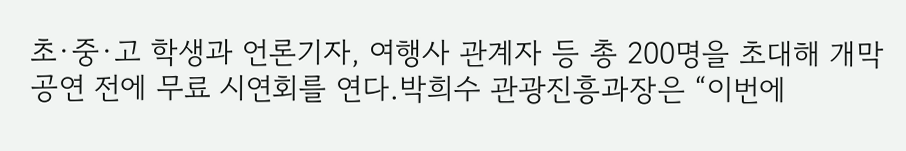초·중·고 학생과 언론기자, 여행사 관계자 등 총 200명을 초대해 개막공연 전에 무료 시연회를 연다.박희수 관광진흥과장은 “이번에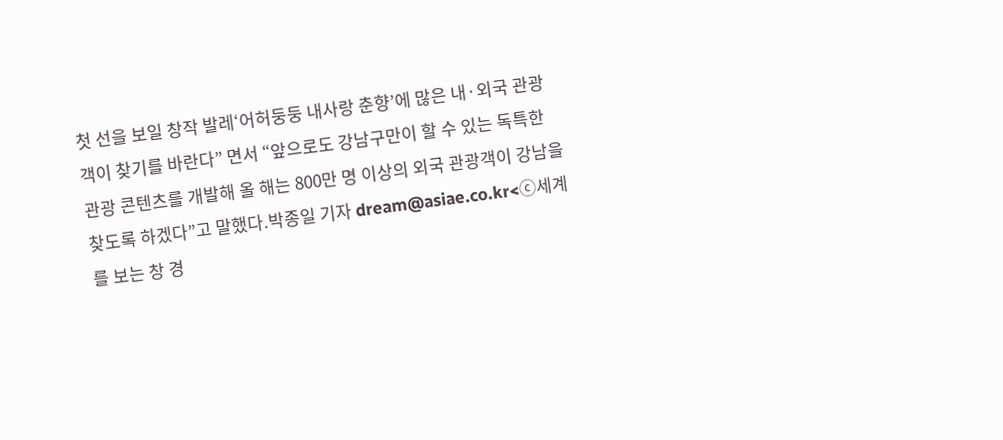첫 선을 보일 창작 발레‘어허둥둥 내사랑 춘향’에 많은 내·외국 관광객이 찾기를 바란다” 면서 “앞으로도 강남구만이 할 수 있는 독특한 관광 콘텐츠를 개발해 올 해는 800만 명 이상의 외국 관광객이 강남을 찾도록 하겠다”고 말했다.박종일 기자 dream@asiae.co.kr<ⓒ세계를 보는 창 경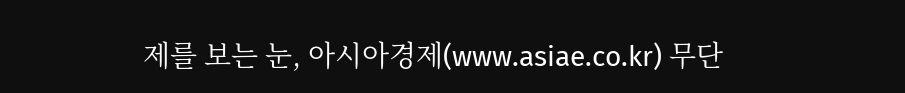제를 보는 눈, 아시아경제(www.asiae.co.kr) 무단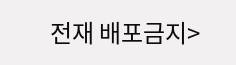전재 배포금지>